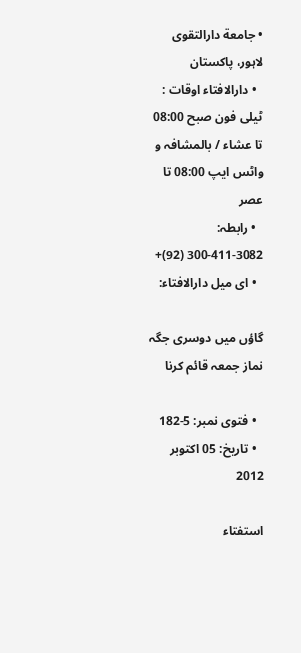• جامعة دارالتقوی لاہور، پاکستان
  • دارالافتاء اوقات : ٹیلی فون صبح 08:00 تا عشاء / بالمشافہ و واٹس ایپ 08:00 تا عصر
  • رابطہ: 3082-411-300 (92)+
  • ای میل دارالافتاء:

گاؤں میں دوسری جگہ نماز جمعہ قائم کرنا

  • فتوی نمبر: 5-182
  • تاریخ: 05 اکتوبر 2012

استفتاء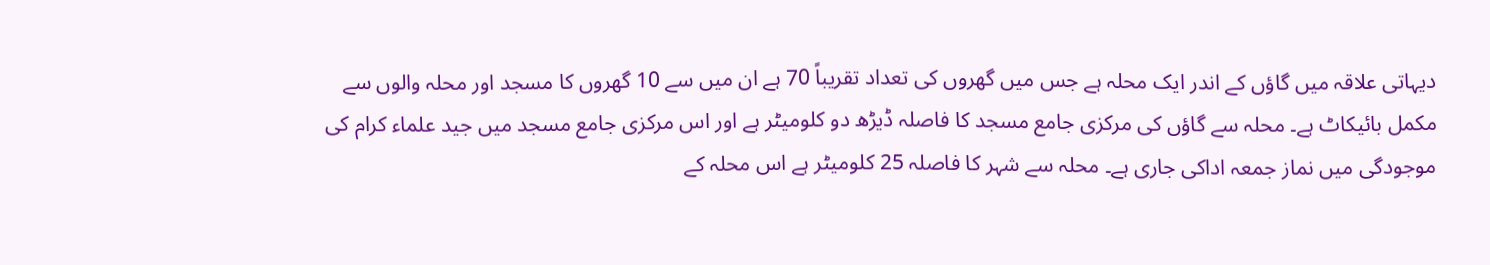دیہاتی علاقہ میں گاؤں کے اندر ایک محلہ ہے جس میں گھروں کی تعداد تقریباً 70 ہے ان میں سے 10 گھروں کا مسجد اور محلہ والوں سے مکمل بائیکاٹ ہے۔ محلہ سے گاؤں کی مرکزی جامع مسجد کا فاصلہ ڈیڑھ دو کلومیٹر ہے اور اس مرکزی جامع مسجد میں جید علماء کرام کی موجودگی میں نماز جمعہ اداکی جاری ہے۔ محلہ سے شہر کا فاصلہ 25 کلومیٹر ہے اس محلہ کے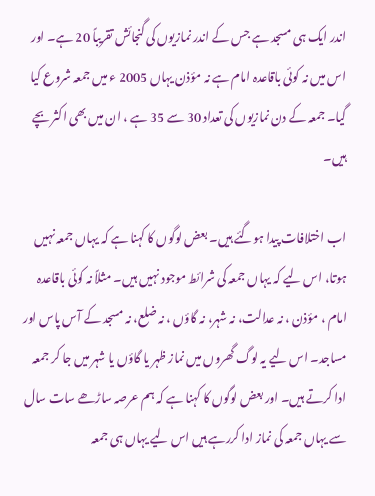اندر ایک ہی مسجد ہے جس کے اندر نمازیوں کی گنجائش تقریباً 20 ہے۔ اور اس میں نہ کوئی باقاعدہ امام ہے نہ مؤذن یہاں 2005 ء میں جمعہ شروع کیا گیا۔ جمعہ کے دن نمازیوں کی تعداد 30 سے 35 ہے ، ان میں بھی اکثر بچے ہیں۔

اب اختلافات پیدا ہوگئے ہیں۔ بعض لوگوں کا کہنا ہے کہ یہاں جمعہ نہیں ہوتا، اس لیے کہ یہاں جمعہ کی شرائط موجود نہیں ہیں۔ مثلاً نہ کوئی باقاعدہ امام ، مؤذن ، نہ عدالت، نہ شہر، نہ گاؤں ، نہ ضلع، نہ مسجد کے آس پاس اور مساجد۔ اس لیے یہ لوگ گھروں میں نماز ظہر یا گاؤں یا شہر میں جا کر جمعہ ادا کرتے ہیں۔ اور بعض لوگوں کا کہنا ہے کہ ہم عرصہ ساڑھے سات سال سے یہاں جمعہ کی نماز ادا کررہے ہیں اس لیے یہاں ہی جمعہ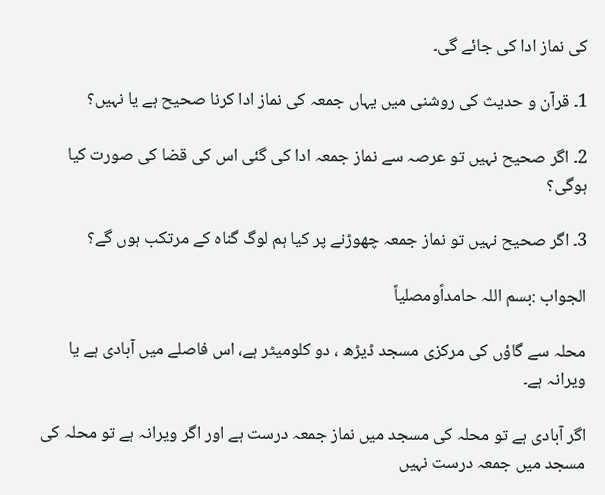کی نماز ادا کی جائے گی۔

1۔ قرآن و حدیث کی روشنی میں یہاں جمعہ کی نماز ادا کرنا صحیح ہے یا نہیں؟

2۔ اگر صحیح نہیں تو عرصہ سے نماز جمعہ ادا کی گئی اس کی قضا کی صورت کیا ہوگی؟

3۔ اگر صحیح نہیں تو نماز جمعہ چھوڑنے پر کیا ہم لوگ گناہ کے مرتکب ہوں گے؟

الجواب :بسم اللہ حامداًومصلیاً

محلہ سے گاؤں کی مرکزی مسجد ڈیڑھ ، دو کلومیٹر ہے، اس فاصلے میں آبادی ہے یا ویرانہ ہے۔

اگر آبادی ہے تو محلہ کی مسجد میں نماز جمعہ درست ہے اور اگر ویرانہ ہے تو محلہ کی مسجد میں جمعہ درست نہیں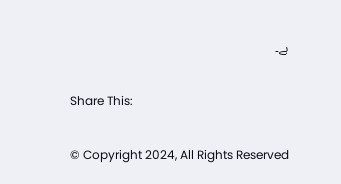ہے۔

Share This:

© Copyright 2024, All Rights Reserved